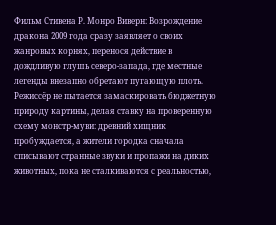Фильм Стивена Р. Монро Виверн: Возрождение дракона 2009 года сразу заявляет о своих жанровых корнях, перенося действие в дождливую глушь северо-запада, где местные легенды внезапно обретают пугающую плоть. Режиссёр не пытается замаскировать бюджетную природу картины, делая ставку на проверенную схему монстр-муви: древний хищник пробуждается, а жители городка сначала списывают странные звуки и пропажи на диких животных, пока не сталкиваются с реальностью,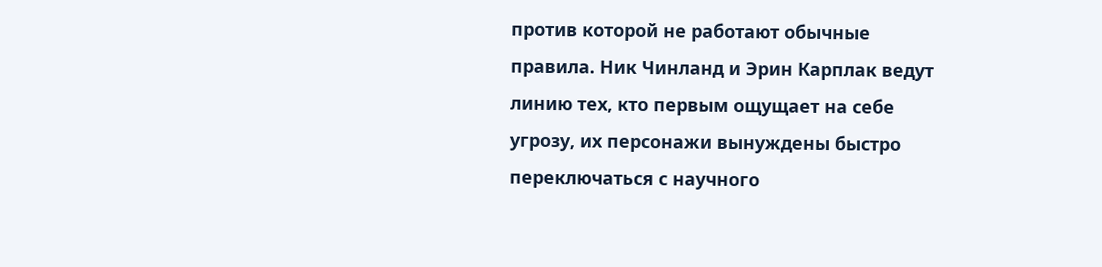против которой не работают обычные правила. Ник Чинланд и Эрин Карплак ведут линию тех, кто первым ощущает на себе угрозу, их персонажи вынуждены быстро переключаться с научного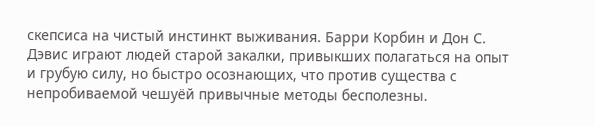скепсиса на чистый инстинкт выживания. Барри Корбин и Дон С. Дэвис играют людей старой закалки, привыкших полагаться на опыт и грубую силу, но быстро осознающих, что против существа с непробиваемой чешуёй привычные методы бесполезны.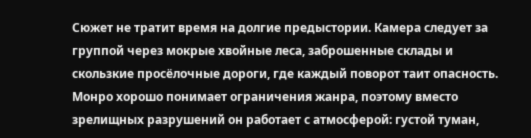Сюжет не тратит время на долгие предыстории. Камера следует за группой через мокрые хвойные леса, заброшенные склады и скользкие просёлочные дороги, где каждый поворот таит опасность. Монро хорошо понимает ограничения жанра, поэтому вместо зрелищных разрушений он работает с атмосферой: густой туман,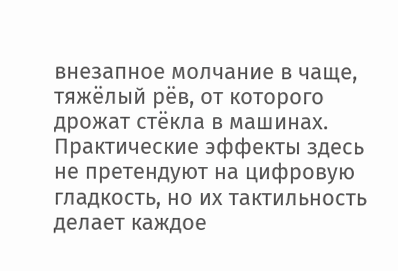внезапное молчание в чаще, тяжёлый рёв, от которого дрожат стёкла в машинах. Практические эффекты здесь не претендуют на цифровую гладкость, но их тактильность делает каждое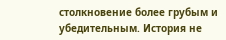столкновение более грубым и убедительным. История не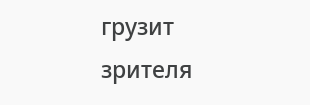грузит зрителя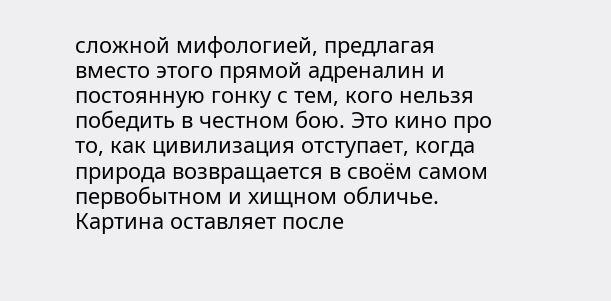сложной мифологией, предлагая вместо этого прямой адреналин и постоянную гонку с тем, кого нельзя победить в честном бою. Это кино про то, как цивилизация отступает, когда природа возвращается в своём самом первобытном и хищном обличье. Картина оставляет после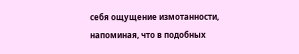себя ощущение измотанности, напоминая, что в подобных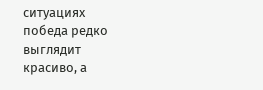ситуациях победа редко выглядит красиво, а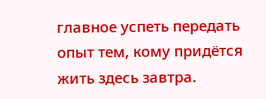главное успеть передать опыт тем, кому придётся жить здесь завтра.